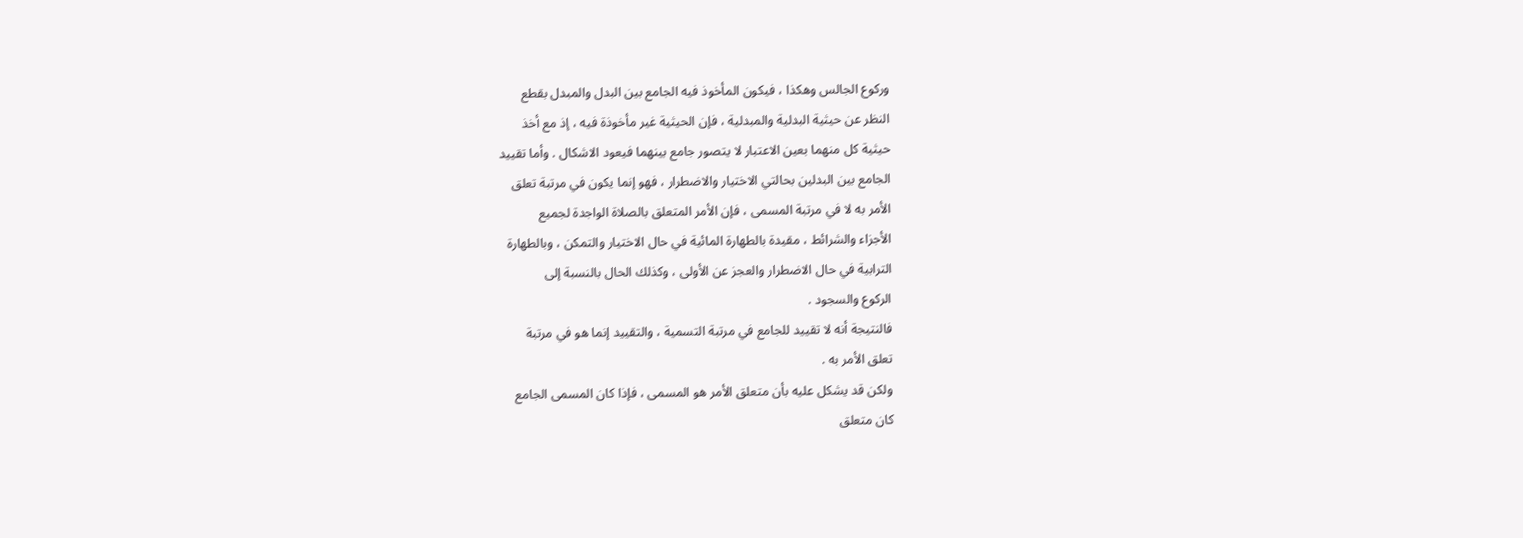وركوع الجالس وهكذا ، فيكون المأخوذ فيه الجامع بين البدل والمبدل بقطع
النظر عن حيثية البدلية والمبدلية ، فإن الحيثية غير مأخوذة فيه ، إذ مع أخذ
حيثية كل منهما بعين الاعتبار لا يتصور جامع بينهما فيعود الاشكال . وأما تقييد
الجامع بين البدلين بحالتي الاختيار والاضطرار ، فهو إنما يكون في مرتبة تعلق
الأمر به لا في مرتبة المسمى ، فإن الأمر المتعلق بالصلاة الواجدة لجميع
الأجزاء والشرائط ، مقيدة بالطهارة المائية في حال الاختيار والتمكن ، وبالطهارة
الترابية في حال الاضطرار والعجز عن الأولى ، وكذلك الحال بالنسبة إلى
الركوع والسجود .
فالنتيجة أنه لا تقييد للجامع في مرتبة التسمية ، والتقييد إنما هو في مرتبة
تعلق الأمر به .
ولكن قد يشكل عليه بأن متعلق الأمر هو المسمى ، فإذا كان المسمى الجامع
كان متعلق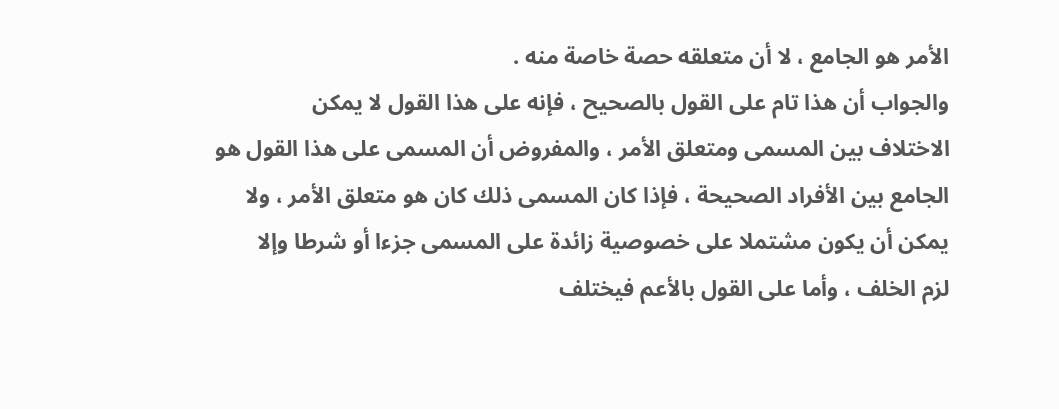الأمر هو الجامع ، لا أن متعلقه حصة خاصة منه .
والجواب أن هذا تام على القول بالصحيح ، فإنه على هذا القول لا يمكن
الاختلاف بين المسمى ومتعلق الأمر ، والمفروض أن المسمى على هذا القول هو
الجامع بين الأفراد الصحيحة ، فإذا كان المسمى ذلك كان هو متعلق الأمر ، ولا
يمكن أن يكون مشتملا على خصوصية زائدة على المسمى جزءا أو شرطا وإلا
لزم الخلف ، وأما على القول بالأعم فيختلف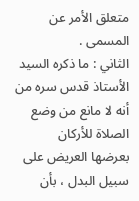متعلق الأمر عن المسمى .
الثاني : ما ذكره السيد الأستاذ قدس سره من أنه لا مانع من وضع الصلاة للأركان
بعرضها العريض على سبيل البدل ، بأن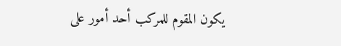يكون المقوم للمركب أحد أمور على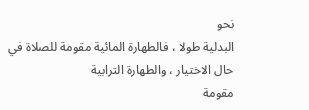نحو
البدلية طولا ، فالطهارة المائية مقومة للصلاة في حال الاختيار ، والطهارة الترابية
مقومة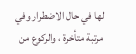لها في حال الاضطرار وفي مرتبة متأخرة ، والركوع من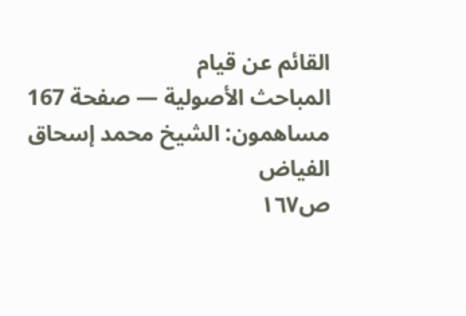القائم عن قيام
المباحث الأصولية — صفحة 167
مساهمون: الشيخ محمد إسحاق الفياض
ص١٦٧